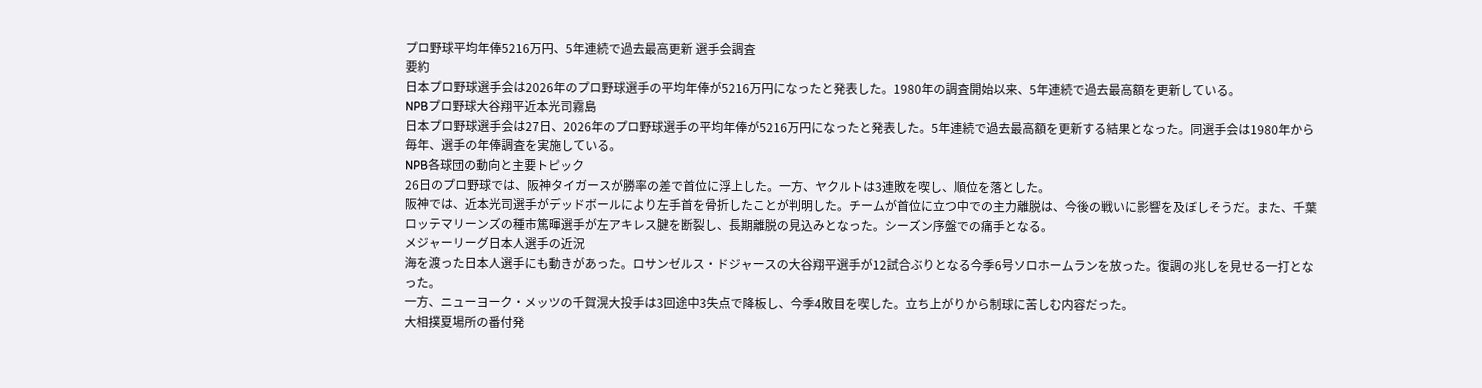プロ野球平均年俸5216万円、5年連続で過去最高更新 選手会調査
要約
日本プロ野球選手会は2026年のプロ野球選手の平均年俸が5216万円になったと発表した。1980年の調査開始以来、5年連続で過去最高額を更新している。
NPBプロ野球大谷翔平近本光司霧島
日本プロ野球選手会は27日、2026年のプロ野球選手の平均年俸が5216万円になったと発表した。5年連続で過去最高額を更新する結果となった。同選手会は1980年から毎年、選手の年俸調査を実施している。
NPB各球団の動向と主要トピック
26日のプロ野球では、阪神タイガースが勝率の差で首位に浮上した。一方、ヤクルトは3連敗を喫し、順位を落とした。
阪神では、近本光司選手がデッドボールにより左手首を骨折したことが判明した。チームが首位に立つ中での主力離脱は、今後の戦いに影響を及ぼしそうだ。また、千葉ロッテマリーンズの種市篤暉選手が左アキレス腱を断裂し、長期離脱の見込みとなった。シーズン序盤での痛手となる。
メジャーリーグ日本人選手の近況
海を渡った日本人選手にも動きがあった。ロサンゼルス・ドジャースの大谷翔平選手が12試合ぶりとなる今季6号ソロホームランを放った。復調の兆しを見せる一打となった。
一方、ニューヨーク・メッツの千賀滉大投手は3回途中3失点で降板し、今季4敗目を喫した。立ち上がりから制球に苦しむ内容だった。
大相撲夏場所の番付発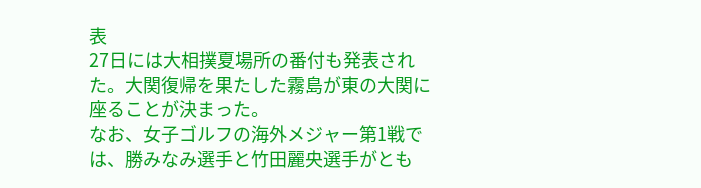表
27日には大相撲夏場所の番付も発表された。大関復帰を果たした霧島が東の大関に座ることが決まった。
なお、女子ゴルフの海外メジャー第1戦では、勝みなみ選手と竹田麗央選手がとも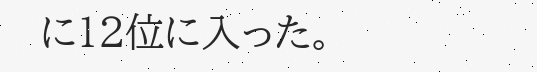に12位に入った。